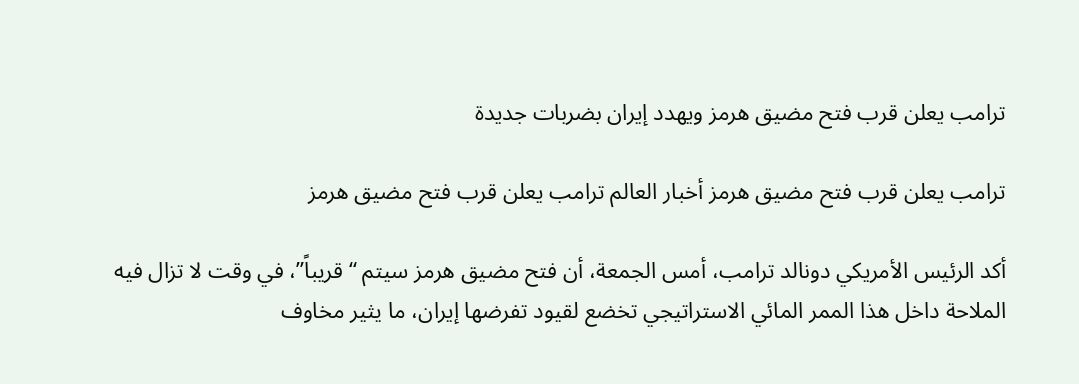ترامب يعلن قرب فتح مضيق هرمز ويهدد إيران بضربات جديدة

ترامب يعلن قرب فتح مضيق هرمز أخبار العالم ترامب يعلن قرب فتح مضيق هرمز

أكد الرئيس الأمريكي دونالد ترامب، أمس الجمعة، أن فتح مضيق هرمز سيتم “قريباً”، في وقت لا تزال فيه الملاحة داخل هذا الممر المائي الاستراتيجي تخضع لقيود تفرضها إيران، ما يثير مخاوف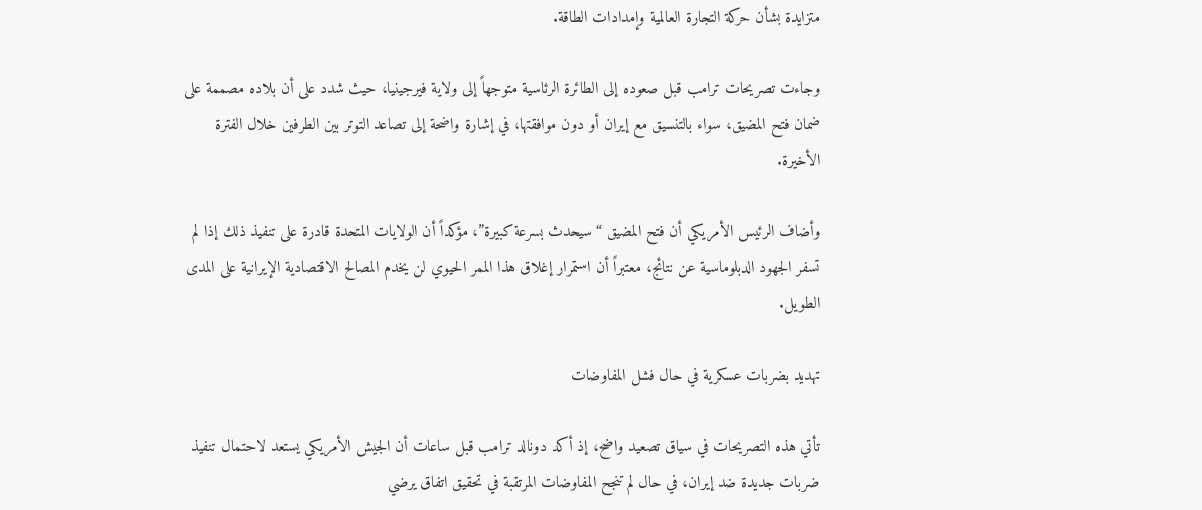متزايدة بشأن حركة التجارة العالمية وإمدادات الطاقة.

وجاءت تصريحات ترامب قبل صعوده إلى الطائرة الرئاسية متوجهاً إلى ولاية فيرجينيا، حيث شدد على أن بلاده مصممة على ضمان فتح المضيق، سواء بالتنسيق مع إيران أو دون موافقتها، في إشارة واضحة إلى تصاعد التوتر بين الطرفين خلال الفترة الأخيرة.

وأضاف الرئيس الأمريكي أن فتح المضيق “سيحدث بسرعة كبيرة”، مؤكداً أن الولايات المتحدة قادرة على تنفيذ ذلك إذا لم تسفر الجهود الدبلوماسية عن نتائج، معتبراً أن استمرار إغلاق هذا الممر الحيوي لن يخدم المصالح الاقتصادية الإيرانية على المدى الطويل.

تهديد بضربات عسكرية في حال فشل المفاوضات

تأتي هذه التصريحات في سياق تصعيد واضح، إذ أكد دونالد ترامب قبل ساعات أن الجيش الأمريكي يستعد لاحتمال تنفيذ ضربات جديدة ضد إيران، في حال لم تنجح المفاوضات المرتقبة في تحقيق اتفاق يرضي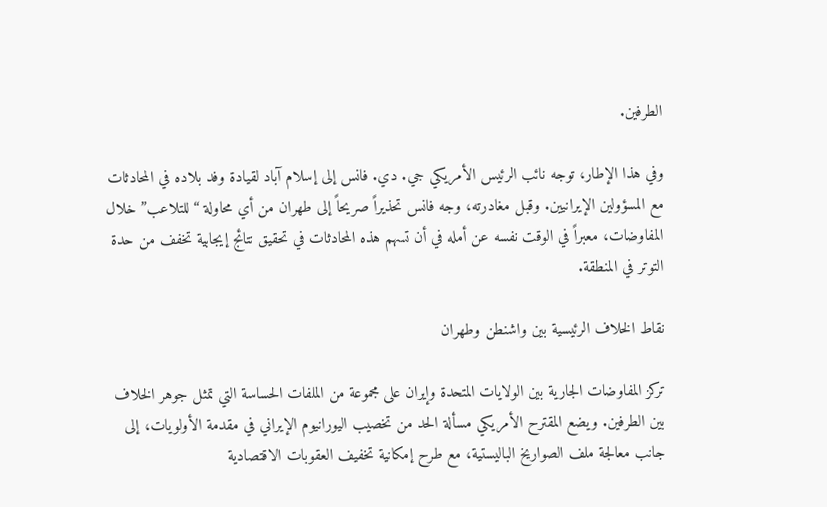الطرفين.

وفي هذا الإطار، توجه نائب الرئيس الأمريكي جي. دي. فانس إلى إسلام آباد لقيادة وفد بلاده في المحادثات مع المسؤولين الإيرانيين. وقبل مغادرته، وجه فانس تحذيراً صريحاً إلى طهران من أي محاولة “للتلاعب” خلال المفاوضات، معبراً في الوقت نفسه عن أمله في أن تسهم هذه المحادثات في تحقيق نتائج إيجابية تخفف من حدة التوتر في المنطقة.

نقاط الخلاف الرئيسية بين واشنطن وطهران

تركز المفاوضات الجارية بين الولايات المتحدة وإيران على مجموعة من الملفات الحساسة التي تمثل جوهر الخلاف بين الطرفين. ويضع المقترح الأمريكي مسألة الحد من تخصيب اليورانيوم الإيراني في مقدمة الأولويات، إلى جانب معالجة ملف الصواريخ الباليستية، مع طرح إمكانية تخفيف العقوبات الاقتصادية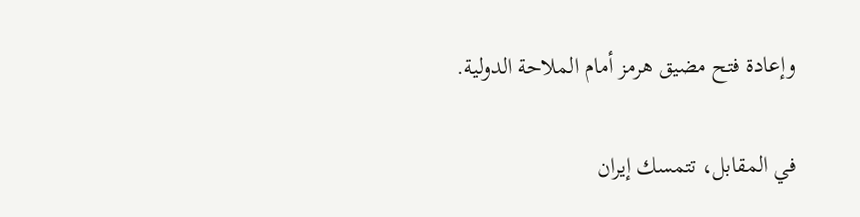وإعادة فتح مضيق هرمز أمام الملاحة الدولية.

في المقابل، تتمسك إيران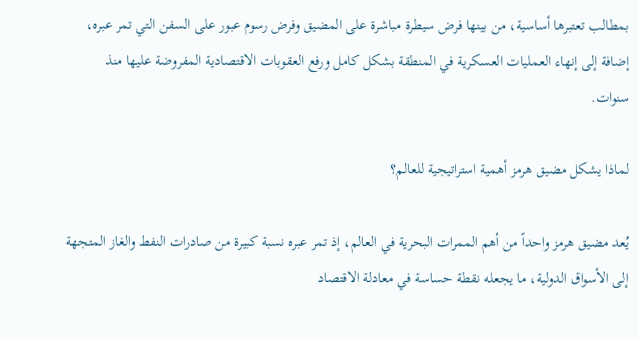بمطالب تعتبرها أساسية، من بينها فرض سيطرة مباشرة على المضيق وفرض رسوم عبور على السفن التي تمر عبره، إضافة إلى إنهاء العمليات العسكرية في المنطقة بشكل كامل ورفع العقوبات الاقتصادية المفروضة عليها منذ سنوات.

لماذا يشكل مضيق هرمز أهمية استراتيجية للعالم؟

يُعد مضيق هرمز واحداً من أهم الممرات البحرية في العالم، إذ تمر عبره نسبة كبيرة من صادرات النفط والغاز المتجهة إلى الأسواق الدولية، ما يجعله نقطة حساسة في معادلة الاقتصاد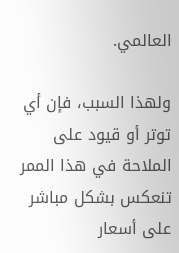العالمي.

ولهذا السبب، فإن أي توتر أو قيود على الملاحة في هذا الممر تنعكس بشكل مباشر على أسعار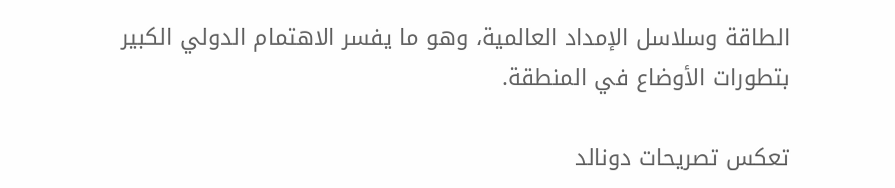الطاقة وسلاسل الإمداد العالمية، وهو ما يفسر الاهتمام الدولي الكبير بتطورات الأوضاع في المنطقة.

تعكس تصريحات دونالد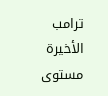ترامب الأخيرة مستوى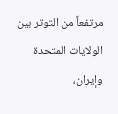مرتفعاً من التوتر بين الولايات المتحدة وإيران،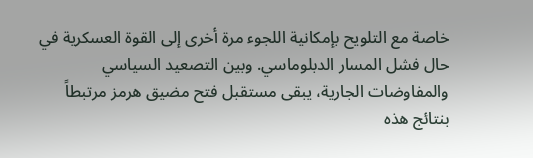خاصة مع التلويح بإمكانية اللجوء مرة أخرى إلى القوة العسكرية في حال فشل المسار الدبلوماسي. وبين التصعيد السياسي والمفاوضات الجارية، يبقى مستقبل فتح مضيق هرمز مرتبطاً بنتائج هذه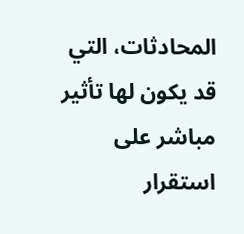المحادثات، التي قد يكون لها تأثير مباشر على استقرار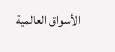الأسواق العالمية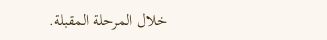خلال المرحلة المقبلة.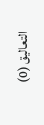التعاليق (0)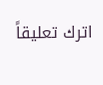اترك تعليقاً